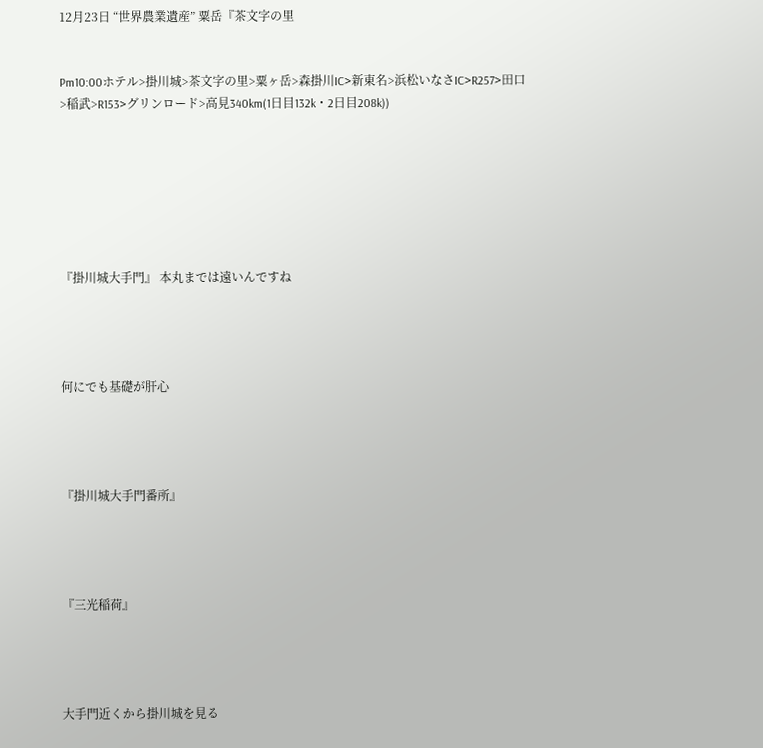12月23日 “世界農業遺産” 粟岳『茶文字の里


Pm10:00ホテル>掛川城>茶文字の里>粟ヶ岳>森掛川IC>新東名>浜松いなさIC>R257>田口
>稲武>R153>グリンロード>高見340km(1日目132k・2日目208k))







『掛川城大手門』 本丸までは遠いんですね




何にでも基礎が肝心




『掛川城大手門番所』




『三光稲荷』




大手門近くから掛川城を見る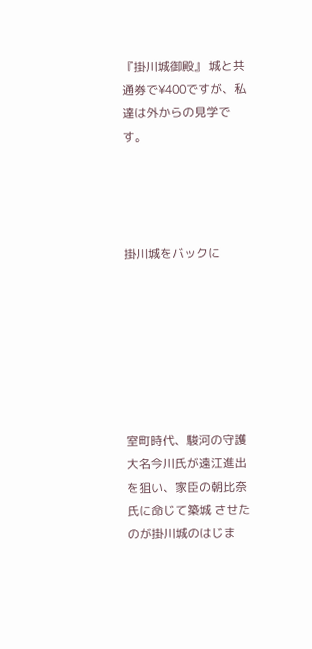『掛川城御殿』 城と共通券で¥400ですが、私達は外からの見学です。




掛川城をバックに







室町時代、駿河の守護大名今川氏が遠江進出を狙い、家臣の朝比奈氏に命じて築城 させたのが掛川城のはじま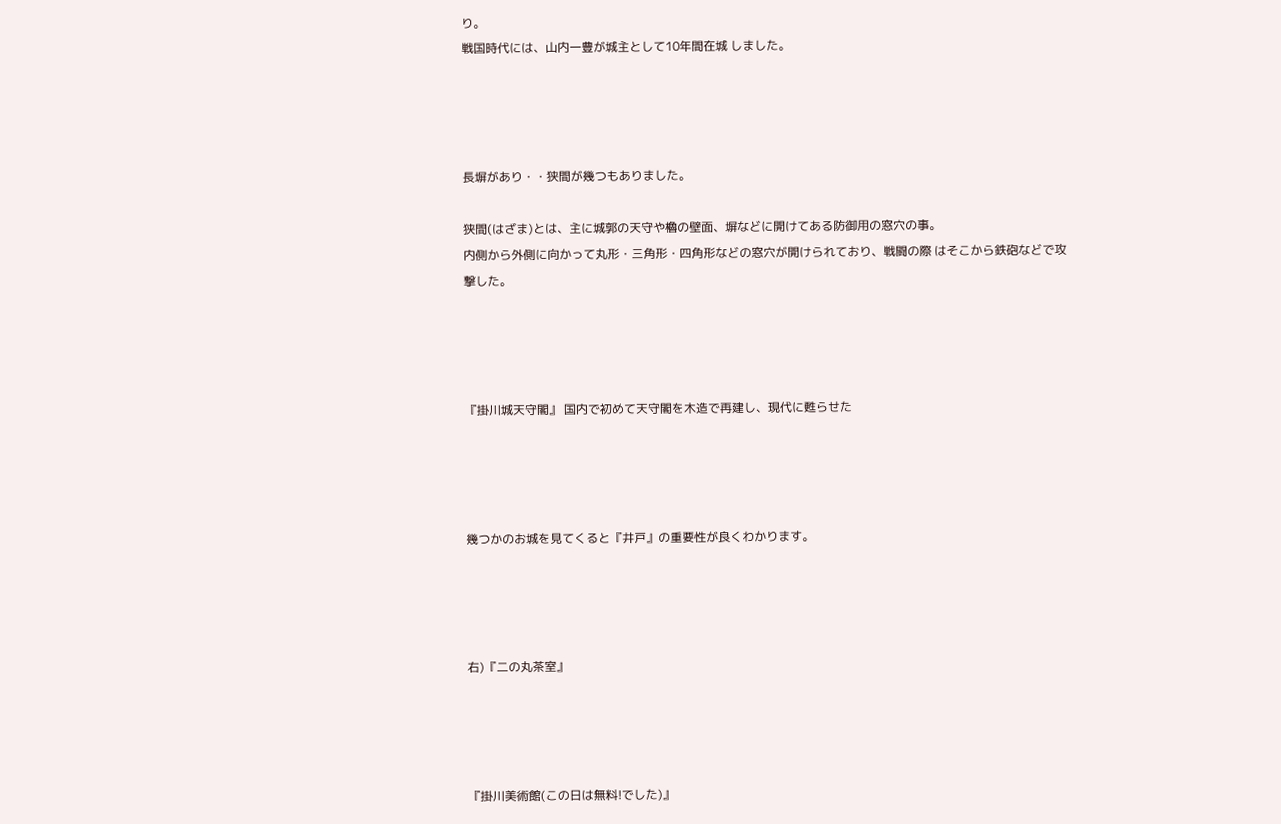り。
戦国時代には、山内一豊が城主として10年間在城 しました。




長塀があり・・狭間が幾つもありました。

狭間(はざま)とは、主に城郭の天守や櫓の壁面、塀などに開けてある防御用の窓穴の事。
内側から外側に向かって丸形・三角形・四角形などの窓穴が開けられており、戦闘の際 はそこから鉄砲などで攻撃した。




『掛川城天守閣』 国内で初めて天守閣を木造で再建し、現代に甦らせた




幾つかのお城を見てくると『井戸』の重要性が良くわかります。




右)『二の丸茶室』




『掛川美術館(この日は無料!でした)』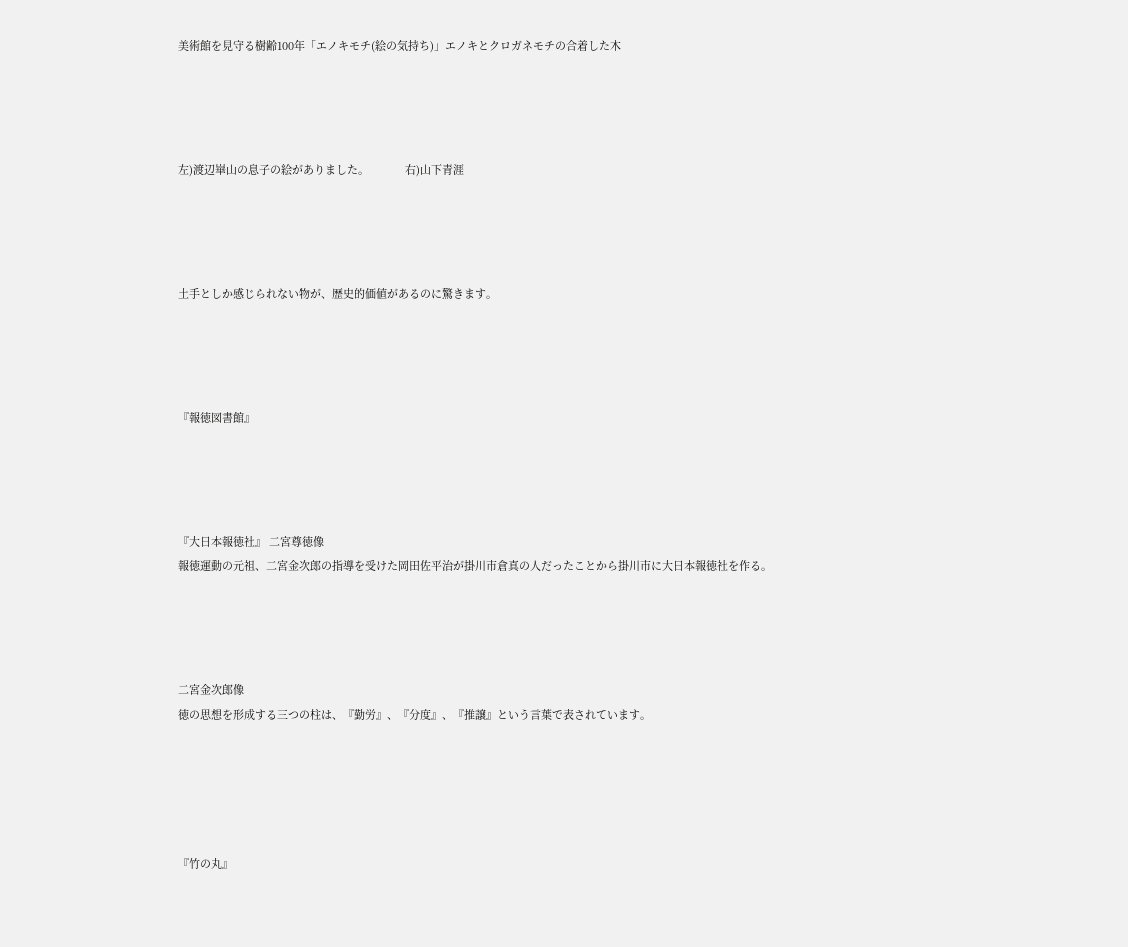美術館を見守る樹齢100年「エノキモチ(絵の気持ち)」エノキとクロガネモチの合着した木




左)渡辺崋山の息子の絵がありました。            右)山下青涯




土手としか感じられない物が、歴史的価値があるのに驚きます。




『報徳図書館』




『大日本報徳社』 二宮尊徳像
報徳運動の元祖、二宮金次郎の指導を受けた岡田佐平治が掛川市倉真の人だったことから掛川市に大日本報徳社を作る。




二宮金次郎像
徳の思想を形成する三つの柱は、『勤労』、『分度』、『推譲』という言葉で表されています。





『竹の丸』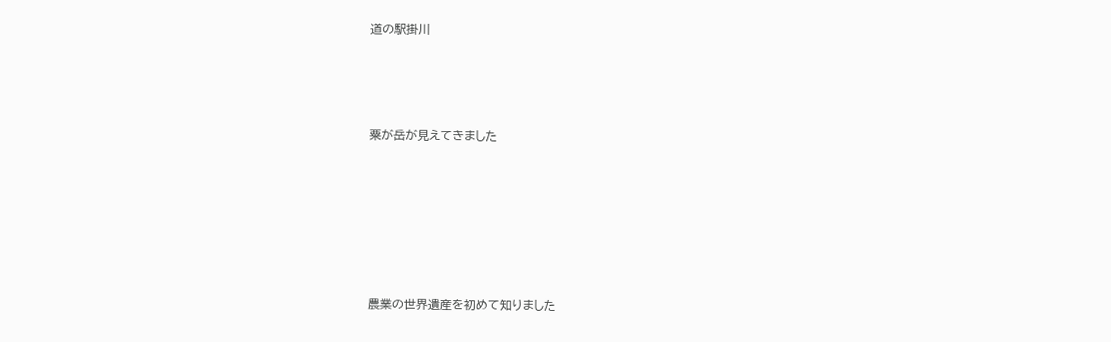道の駅掛川




粟が岳が見えてきました







農業の世界遺産を初めて知りました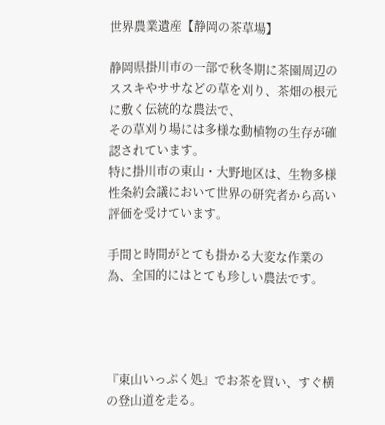世界農業遺産【静岡の茶草場】

静岡県掛川市の一部で秋冬期に茶園周辺のススキやササなどの草を刈り、茶畑の根元に敷く伝統的な農法で、
その草刈り場には多様な動植物の生存が確認されています。
特に掛川市の東山・大野地区は、生物多様性条約会議において世界の研究者から高い評価を受けています。

手間と時間がとても掛かる大変な作業の為、全国的にはとても珍しい農法です。




『東山いっぷく処』でお茶を買い、すぐ横の登山道を走る。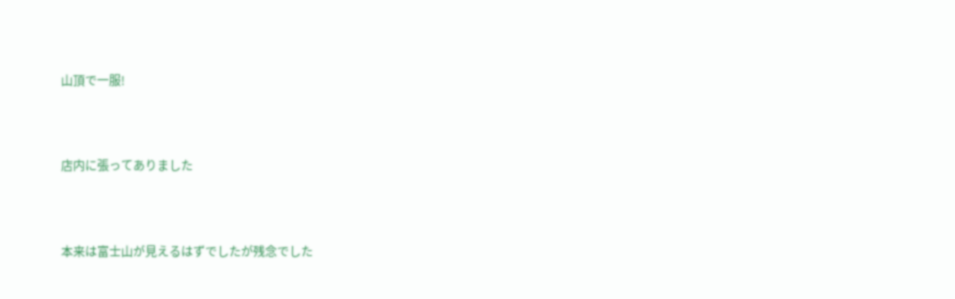山頂で一服!




店内に張ってありました




本来は富士山が見えるはずでしたが残念でした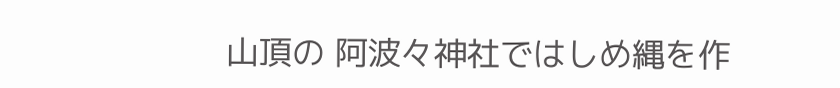山頂の 阿波々神社ではしめ縄を作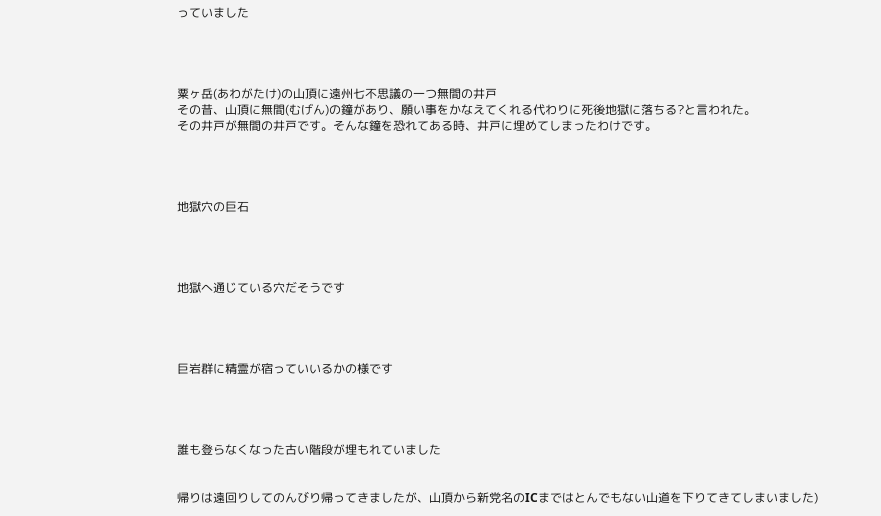っていました




粟ヶ岳(あわがたけ)の山頂に遠州七不思議の一つ無間の井戸
その昔、山頂に無間(むげん)の鐘があり、願い事をかなえてくれる代わりに死後地獄に落ちる?と言われた。
その井戸が無間の井戸です。そんな鐘を恐れてある時、井戸に埋めてしまったわけです。




地獄穴の巨石




地獄へ通じている穴だそうです




巨岩群に精霊が宿っていいるかの様です




誰も登らなくなった古い階段が埋もれていました


帰りは遠回りしてのんびり帰ってきましたが、山頂から新党名のICまではとんでもない山道を下りてきてしまいました)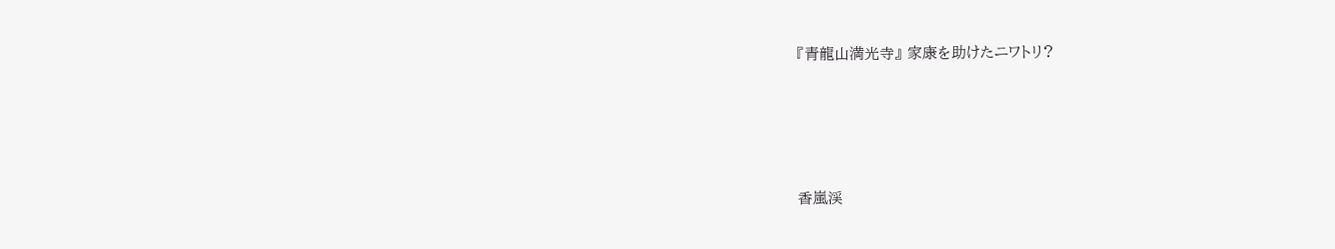『青龍山満光寺』 家康を助けたニワトリ?







香嵐渓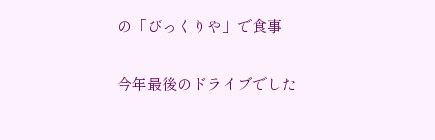の「びっくりや」で食事


今年最後のドライブでした